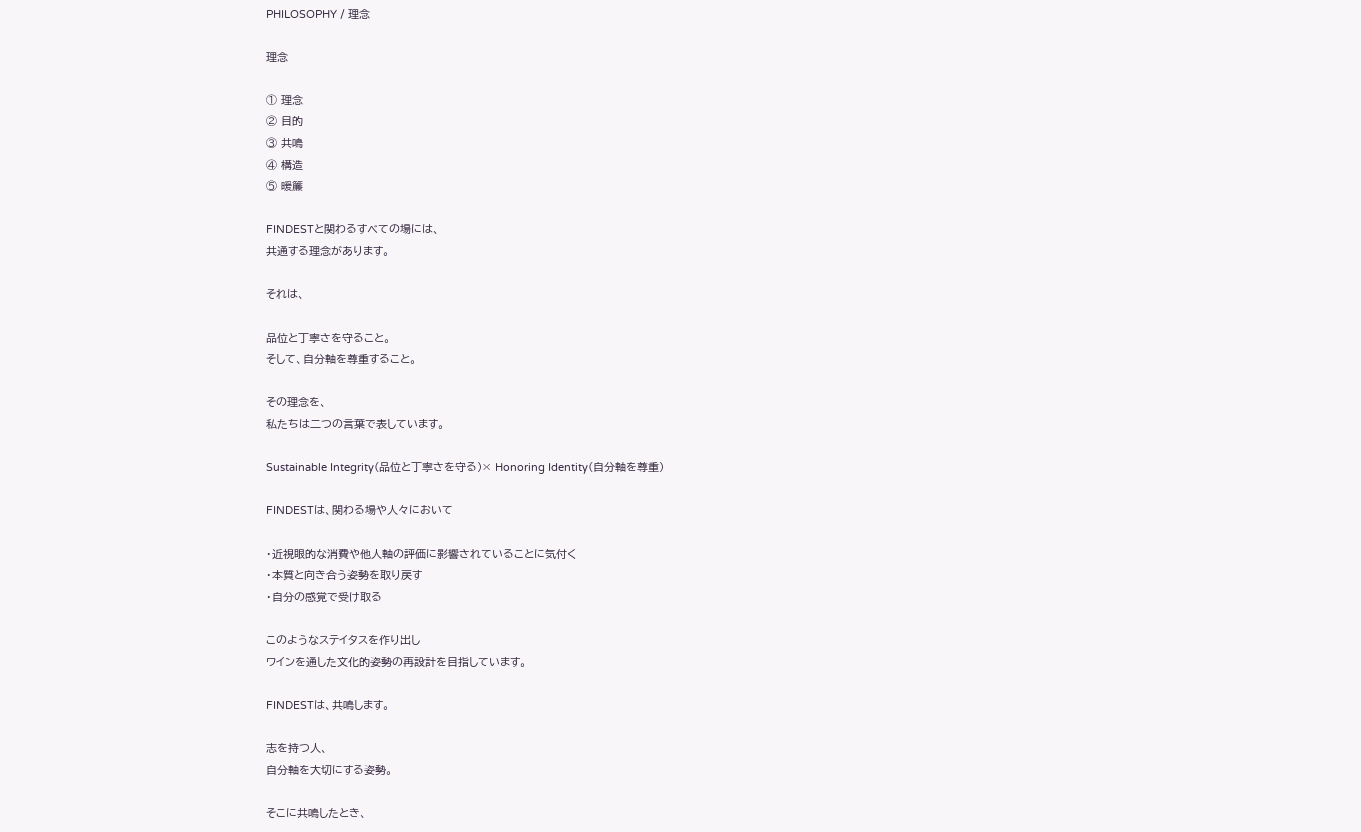PHILOSOPHY / 理念

理念

① 理念
② 目的
③ 共鳴
④ 構造
⑤ 暖簾

FINDESTと関わるすべての場には、
共通する理念があります。

それは、

品位と丁寧さを守ること。
そして、自分軸を尊重すること。

その理念を、
私たちは二つの言葉で表しています。

Sustainable Integrity(品位と丁寧さを守る)× Honoring Identity(自分軸を尊重)

FINDESTは、関わる場や人々において

・近視眼的な消費や他人軸の評価に影響されていることに気付く
・本質と向き合う姿勢を取り戻す
・自分の感覚で受け取る

このようなステイタスを作り出し
ワインを通した文化的姿勢の再設計を目指しています。

FINDESTは、共鳴します。

志を持つ人、
自分軸を大切にする姿勢。

そこに共鳴したとき、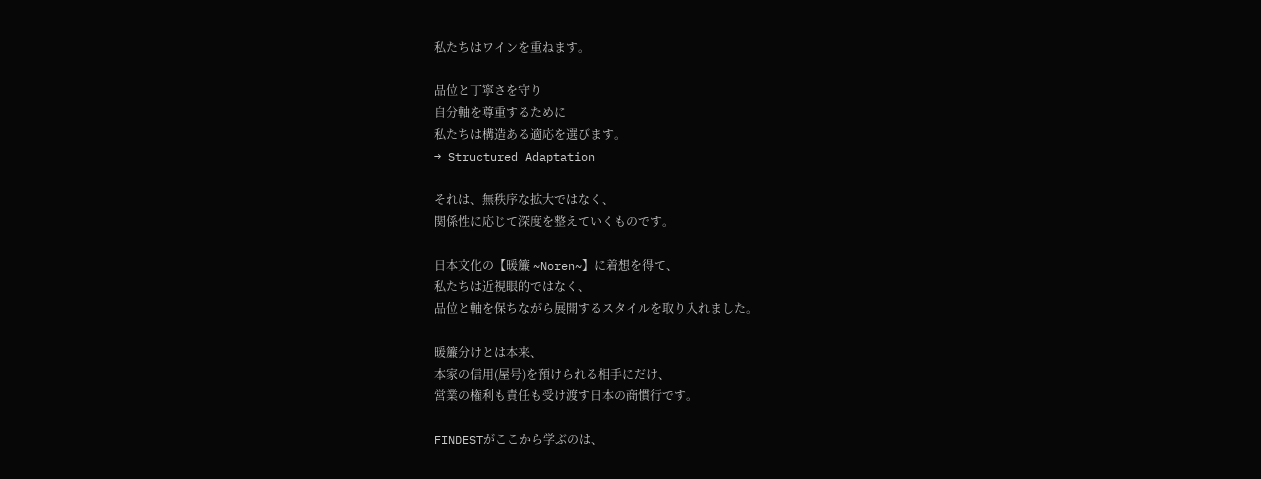私たちはワインを重ねます。

品位と丁寧さを守り
自分軸を尊重するために
私たちは構造ある適応を選びます。
→ Structured Adaptation

それは、無秩序な拡大ではなく、
関係性に応じて深度を整えていくものです。

日本文化の【暖簾 ~Noren~】に着想を得て、
私たちは近視眼的ではなく、
品位と軸を保ちながら展開するスタイルを取り入れました。

暖簾分けとは本来、
本家の信用(屋号)を預けられる相手にだけ、
営業の権利も責任も受け渡す日本の商慣行です。

FINDESTがここから学ぶのは、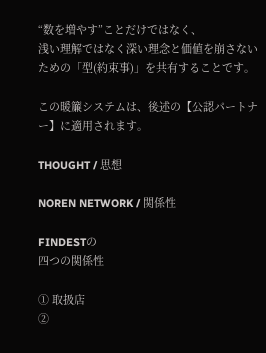“数を増やす”ことだけではなく、
浅い理解ではなく深い理念と価値を崩さないための「型(約束事)」を共有することです。

この暖簾システムは、後述の【公認パートナー】に適用されます。

THOUGHT / 思想

NOREN NETWORK / 関係性

FINDESTの
四つの関係性

① 取扱店
②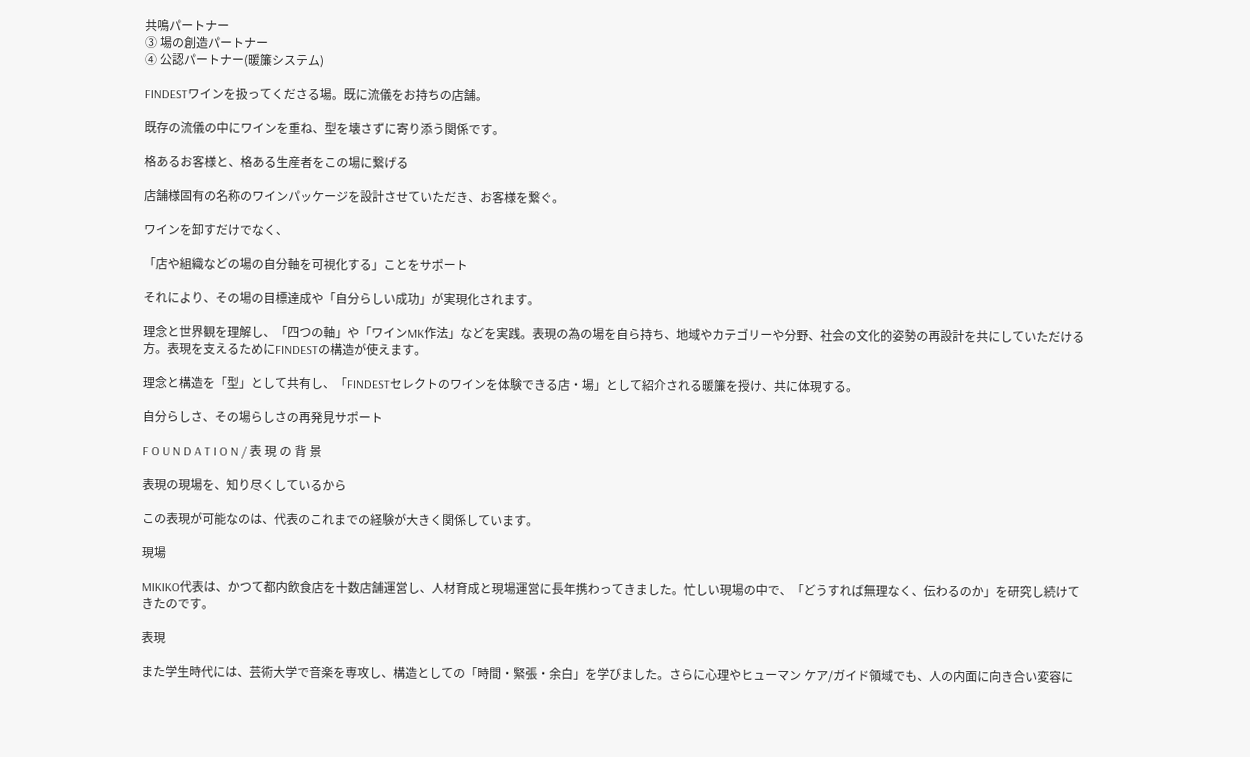共鳴パートナー
③ 場の創造パートナー
④ 公認パートナー(暖簾システム)

FINDESTワインを扱ってくださる場。既に流儀をお持ちの店舗。

既存の流儀の中にワインを重ね、型を壊さずに寄り添う関係です。

格あるお客様と、格ある生産者をこの場に繋げる

店舗様固有の名称のワインパッケージを設計させていただき、お客様を繋ぐ。

ワインを卸すだけでなく、

「店や組織などの場の自分軸を可視化する」ことをサポート

それにより、その場の目標達成や「自分らしい成功」が実現化されます。

理念と世界観を理解し、「四つの軸」や「ワインMK作法」などを実践。表現の為の場を自ら持ち、地域やカテゴリーや分野、社会の文化的姿勢の再設計を共にしていただける方。表現を支えるためにFINDESTの構造が使えます。

理念と構造を「型」として共有し、「FINDESTセレクトのワインを体験できる店・場」として紹介される暖簾を授け、共に体現する。

自分らしさ、その場らしさの再発見サポート

F O U N D A T I O N / 表 現 の 背 景

表現の現場を、知り尽くしているから

この表現が可能なのは、代表のこれまでの経験が大きく関係しています。

現場

MIKIKO代表は、かつて都内飲食店を十数店舗運営し、人材育成と現場運営に長年携わってきました。忙しい現場の中で、「どうすれば無理なく、伝わるのか」を研究し続けてきたのです。

表現

また学生時代には、芸術大学で音楽を専攻し、構造としての「時間・緊張・余白」を学びました。さらに心理やヒューマン ケア/ガイド領域でも、人の内面に向き合い変容に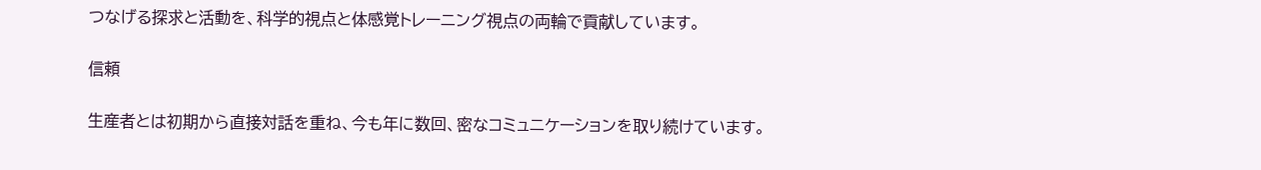つなげる探求と活動を、科学的視点と体感覚トレーニング視点の両輪で貢献しています。

信頼

生産者とは初期から直接対話を重ね、今も年に数回、密なコミュニケーションを取り続けています。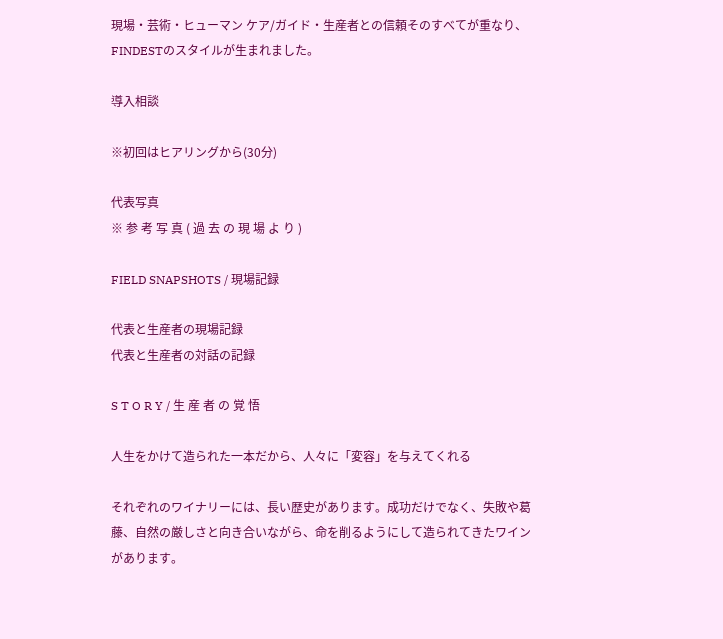現場・芸術・ヒューマン ケア/ガイド・生産者との信頼そのすべてが重なり、FINDESTのスタイルが生まれました。

導入相談

※初回はヒアリングから(30分)

代表写真
※ 参 考 写 真 ( 過 去 の 現 場 よ り )

FIELD SNAPSHOTS / 現場記録

代表と生産者の現場記録
代表と生産者の対話の記録

S T O R Y / 生 産 者 の 覚 悟

人生をかけて造られた一本だから、人々に「変容」を与えてくれる

それぞれのワイナリーには、長い歴史があります。成功だけでなく、失敗や葛藤、自然の厳しさと向き合いながら、命を削るようにして造られてきたワインがあります。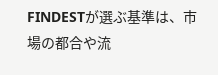FINDESTが選ぶ基準は、市場の都合や流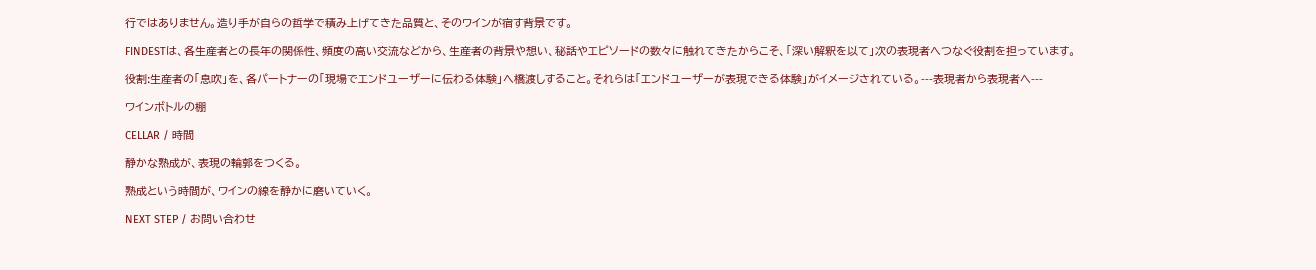行ではありません。造り手が自らの哲学で積み上げてきた品質と、そのワインが宿す背景です。

FINDESTは、各生産者との長年の関係性、頻度の高い交流などから、生産者の背景や想い、秘話やエピソードの数々に触れてきたからこそ、「深い解釈を以て」次の表現者へつなぐ役割を担っています。

役割:生産者の「息吹」を、各パートナーの「現場でエンドユーザーに伝わる体験」へ橋渡しすること。それらは「エンドユーザーが表現できる体験」がイメージされている。---表現者から表現者へ---

ワインボトルの棚

CELLAR / 時間

静かな熟成が、表現の輪郭をつくる。

熟成という時間が、ワインの線を静かに磨いていく。

NEXT STEP / お問い合わせ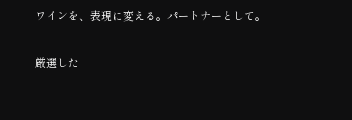ワインを、表現に変える。パートナーとして。

厳選した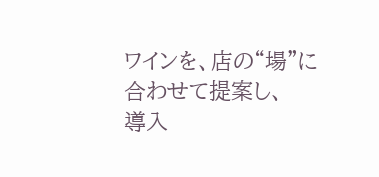ワインを、店の“場”に合わせて提案し、
導入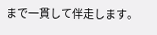まで一貫して伴走します。